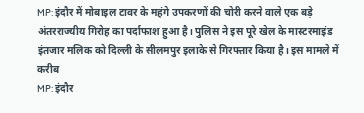MP: इंदौर में मोबाइल टावर के महंगे उपकरणों की चोरी करने वाले एक बड़े अंतरराज्यीय गिरोह का पर्दाफाश हुआ है। पुलिस ने इस पूरे खेल के मास्टरमाइंड इंतजार मलिक को दिल्ली के सीलमपुर इलाके से गिरफ्तार किया है। इस मामले में करीब
MP: इंदौर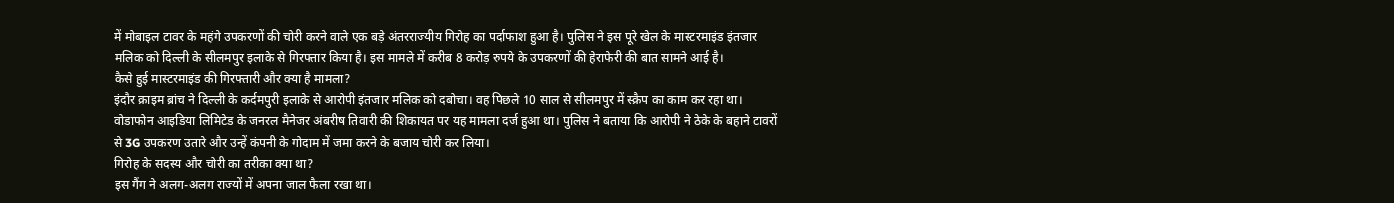में मोबाइल टावर के महंगे उपकरणों की चोरी करने वाले एक बड़े अंतरराज्यीय गिरोह का पर्दाफाश हुआ है। पुलिस ने इस पूरे खेल के मास्टरमाइंड इंतजार मलिक को दिल्ली के सीलमपुर इलाके से गिरफ्तार किया है। इस मामले में करीब 8 करोड़ रुपये के उपकरणों की हेराफेरी की बात सामने आई है।
कैसे हुई मास्टरमाइंड की गिरफ्तारी और क्या है मामला?
इंदौर क्राइम ब्रांच ने दिल्ली के कर्दमपुरी इलाके से आरोपी इंतजार मलिक को दबोचा। वह पिछले 10 साल से सीलमपुर में स्क्रैप का काम कर रहा था। वोडाफोन आइडिया लिमिटेड के जनरल मैनेजर अंबरीष तिवारी की शिकायत पर यह मामला दर्ज हुआ था। पुलिस ने बताया कि आरोपी ने ठेके के बहाने टावरों से 3G उपकरण उतारे और उन्हें कंपनी के गोदाम में जमा करने के बजाय चोरी कर लिया।
गिरोह के सदस्य और चोरी का तरीका क्या था?
इस गैंग ने अलग-अलग राज्यों में अपना जाल फैला रखा था।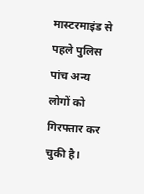मास्टरमाइंड से पहले पुलिस पांच अन्य लोगों को गिरफ्तार कर चुकी है।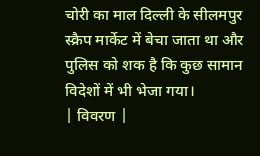चोरी का माल दिल्ली के सीलमपुर स्क्रैप मार्केट में बेचा जाता था और पुलिस को शक है कि कुछ सामान विदेशों में भी भेजा गया।
| विवरण |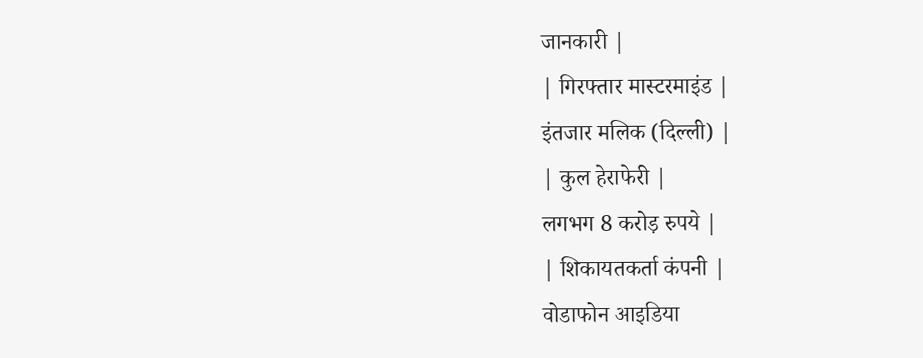जानकारी |
| गिरफ्तार मास्टरमाइंड |
इंतजार मलिक (दिल्ली) |
| कुल हेराफेरी |
लगभग 8 करोड़ रुपये |
| शिकायतकर्ता कंपनी |
वोडाफोन आइडिया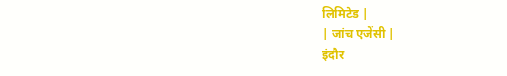लिमिटेड |
| जांच एजेंसी |
इंदौर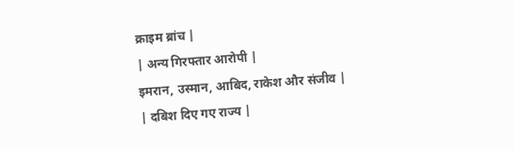क्राइम ब्रांच |
| अन्य गिरफ्तार आरोपी |
इमरान, उस्मान, आबिद, राकेश और संजीव |
| दबिश दिए गए राज्य |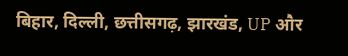बिहार, दिल्ली, छत्तीसगढ़, झारखंड, UP और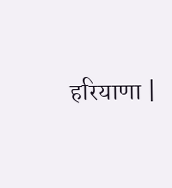हरियाणा |